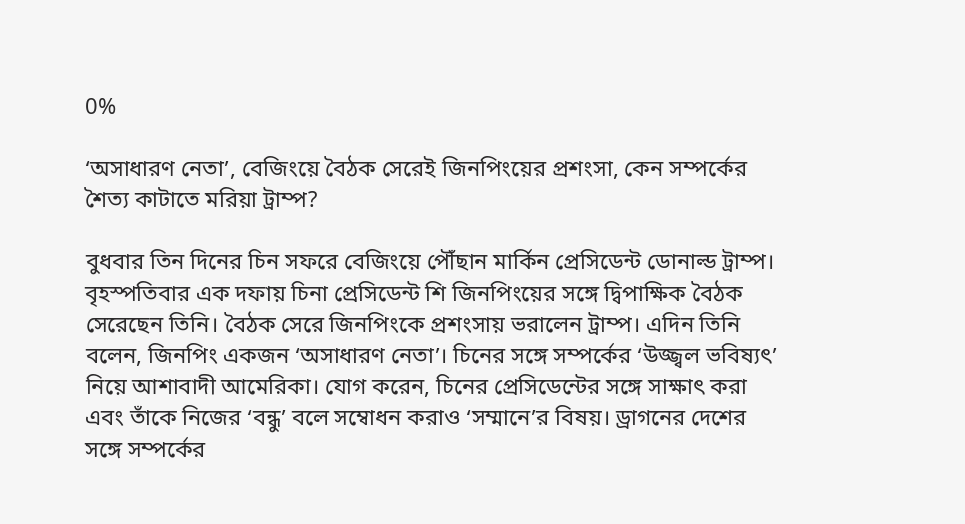0%

‘অসাধারণ নেতা’, বেজিংয়ে বৈঠক সেরেই জিনপিংয়ের প্রশংসা, কেন সম্পর্কের শৈত্য কাটাতে মরিয়া ট্রাম্প?

বুধবার তিন দিনের চিন সফরে বেজিংয়ে পৌঁছান মার্কিন প্রেসিডেন্ট ডোনাল্ড ট্রাম্প। বৃহস্পতিবার এক দফায় চিনা প্রেসিডেন্ট শি জিনপিংয়ের সঙ্গে দ্বিপাক্ষিক বৈঠক সেরেছেন তিনি। বৈঠক সেরে জিনপিংকে প্রশংসায় ভরালেন ট্রাম্প। এদিন তিনি বলেন, জিনপিং একজন ‘অসাধারণ নেতা’। চিনের সঙ্গে সম্পর্কের ‘উজ্জ্বল ভবিষ্যৎ’ নিয়ে আশাবাদী আমেরিকা। যোগ করেন, চিনের প্রেসিডেন্টের সঙ্গে সাক্ষাৎ করা এবং তাঁকে নিজের ‘বন্ধু’ বলে সম্বোধন করাও ‘সম্মানে’র বিষয়। ড্রাগনের দেশের সঙ্গে সম্পর্কের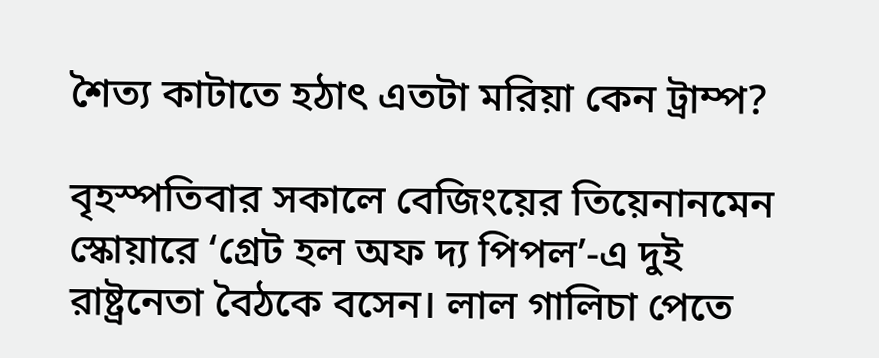শৈত্য কাটাতে হঠাৎ এতটা মরিয়া কেন ট্রাম্প?

বৃহস্পতিবার সকালে বেজিংয়ের তিয়েনানমেন স্কোয়ারে ‘গ্রেট হল অফ দ্য পিপল’-এ দুই রাষ্ট্রনেতা বৈঠকে বসেন। লাল গালিচা পেতে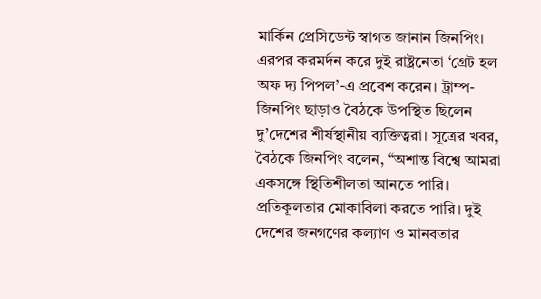মার্কিন প্রেসিডেন্ট স্বাগত জানান জিনপিং। এরপর করমর্দন করে দুই রাষ্ট্রনেতা ‘গ্রেট হল অফ দ্য পিপল’-এ প্রবেশ করেন। ট্রাম্প-জিনপিং ছাড়াও বৈঠকে উপস্থিত ছিলেন দু’দেশের শীর্ষস্থানীয় ব্যক্তিত্বরা। সূত্রের খবর, বৈঠকে জিনপিং বলেন, “অশান্ত বিশ্বে আমরা একসঙ্গে স্থিতিশীলতা আনতে পারি। প্রতিকূলতার মোকাবিলা করতে পারি। দুই দেশের জনগণের কল্যাণ ও মানবতার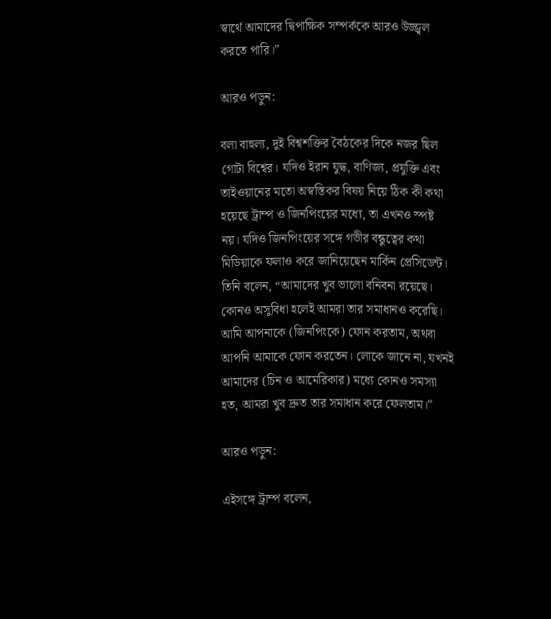স্বার্থে আমাদের দ্বিপাক্ষিক সম্পর্ককে আরও উজ্জ্বল করতে পারি।”

আরও পড়ুন:

বলা বাহুল্য, দুই বিশ্বশক্তির বৈঠকের দিকে নজর ছিল গোটা বিশ্বের। যদিও ইরান যুদ্ধ, বাণিজ্য, প্রযুক্তি এবং তাইওয়ানের মতো অস্বস্তিকর বিষয় নিয়ে ঠিক কী কথা হয়েছে ট্রাম্প ও জিনপিংয়ের মধ্যে, তা এখনও স্পষ্ট নয়। যদিও জিনপিংয়ের সঙ্গে গভীর বন্ধুত্বের কথা মিডিয়াকে ফলাও করে জানিয়েছেন মার্কিন প্রেসিডেন্ট। তিনি বলেন, “আমাদের খুব ভালো বনিবনা রয়েছে। কোনও অসুবিধা হলেই আমরা তার সমাধানও করেছি। আমি আপনাকে (জিনপিংকে) ফোন করতাম, অথবা আপনি আমাকে ফোন করতেন। লোকে জানে না, যখনই আমাদের (চিন ও আমেরিকার) মধ্যে কোনও সমস্যা হত, আমরা খুব দ্রুত তার সমাধান করে ফেলতাম।”

আরও পড়ুন:

এইসঙ্গে ট্রাম্প বলেন,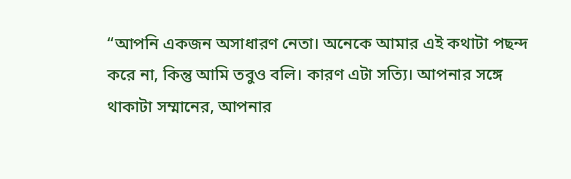“আপনি একজন অসাধারণ নেতা। অনেকে আমার এই কথাটা পছন্দ করে না, কিন্তু আমি তবুও বলি। কারণ এটা সত্যি। আপনার সঙ্গে থাকাটা সম্মানের, আপনার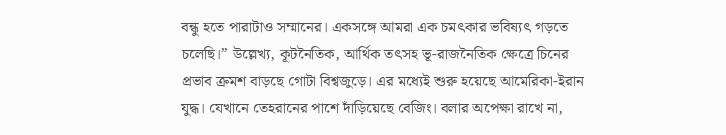বন্ধু হতে পারাটাও সম্মানের। একসঙ্গে আমরা এক চমৎকার ভবিষ্যৎ গড়তে চলেছি।” উল্লেখ্য, কূটনৈতিক, আর্থিক তৎসহ ভূ-রাজনৈতিক ক্ষেত্রে চিনের প্রভাব ক্রমশ বাড়ছে গোটা বিশ্বজুড়ে। এর মধ্যেই শুরু হয়েছে আমেরিকা-ইরান যুদ্ধ। যেখানে তেহরানের পাশে দাঁড়িয়েছে বেজিং। বলার অপেক্ষা রাখে না,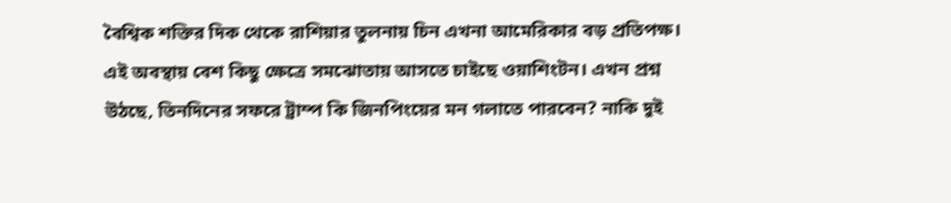বৈশ্বিক শক্তির দিক থেকে রাশিয়ার তুলনায় চিন এখনা আমেরিকার বড় প্রতিপক্ষ। এই অবস্থায় বেশ কিছু ক্ষেত্রে সমঝোতায় আসতে চাইছে ওয়াশিংটন। এখন প্রশ্ন উঠছে, তিনদিনের সফরে ট্রাম্প কি জিনপিংয়ের মন গলাতে পারবেন? নাকি দুই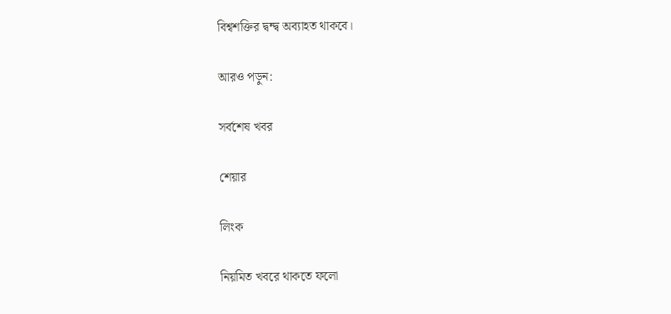বিশ্বশক্তির দ্বন্দ্ব অব্যাহত থাকবে।

আরও পড়ুন:

সর্বশেষ খবর

শেয়ার

লিংক

নিয়মিত খবরে থাকতে ফলো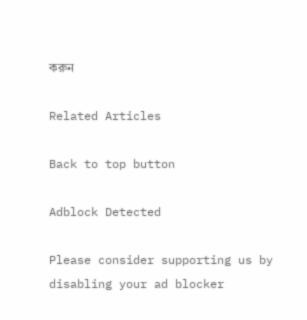করুন

Related Articles

Back to top button

Adblock Detected

Please consider supporting us by disabling your ad blocker